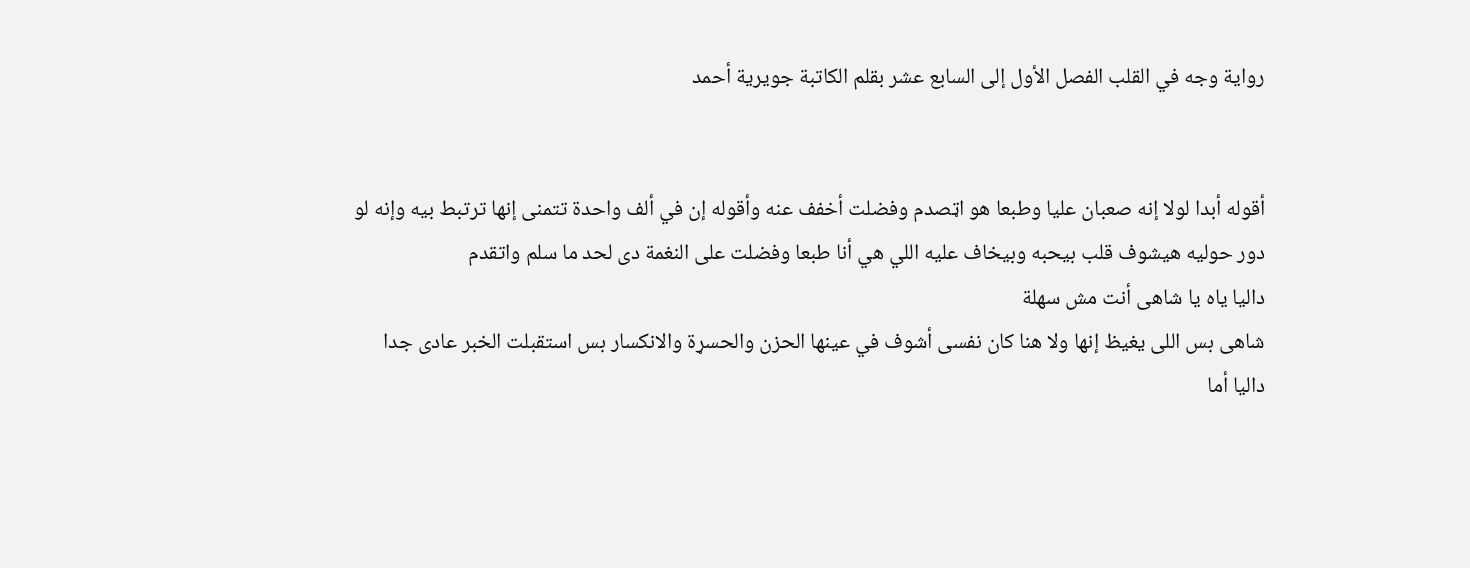رواية وجه في القلب الفصل الأول إلى السابع عشر بقلم الكاتبة جويرية أحمد


أقوله أبدا لولا إنه صعبان عليا وطبعا هو اټصدم وفضلت أخفف عنه وأقوله إن في ألف واحدة تتمنى إنها ترتبط بيه وإنه لو دور حوليه هيشوف قلب بيحبه وبيخاف عليه اللي هي أنا طبعا وفضلت على النغمة دى لحد ما سلم واتقدم
داليا ياه يا شاهى أنت مش سهلة
شاهى بس اللى يغيظ إنها ولا هنا كان نفسى أشوف في عينها الحزن والحسړة والانكسار بس استقبلت الخبر عادى جدا
داليا أما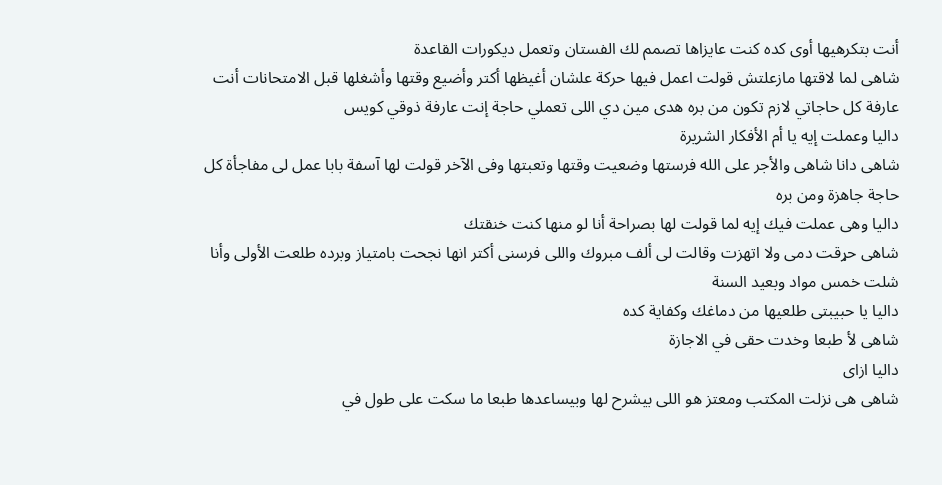أنت بتكرهيها أوى كده كنت عايزاها تصمم لك الفستان وتعمل ديكورات القاعدة
شاهى لما لاقتها مازعلتش قولت اعمل فيها حركة علشان أغيظها أكتر وأضيع وقتها وأشغلها قبل الامتحانات أنت عارفة كل حاجاتي لازم تكون من بره هدى مين دي اللى تعملي حاجة إنت عارفة ذوقي كويس
داليا وعملت إيه يا أم الأفكار الشريرة
شاهى دانا شاهى والأجر على الله فرستها وضعيت وقتها وتعبتها وفى الآخر قولت لها آسفة بابا عمل لى مفاجأة كل حاجة جاهزة ومن بره
داليا وهى عملت فيك إيه لما قولت لها بصراحة أنا لو منها كنت خنقتك
شاهى حړقت دمى ولا اتهزت وقالت لى ألف مبروك واللى فرسنى أكتر انها نجحت بامتياز وبرده طلعت الأولى وأنا شلت خمس مواد وبعيد السنة
داليا يا حبيبتى طلعيها من دماغك وكفاية كده
شاهى لأ طبعا وخدت حقى في الاجازة
داليا ازاى
شاهى هى نزلت المكتب ومعتز هو اللى بيشرح لها وبيساعدها طبعا ما سكت على طول في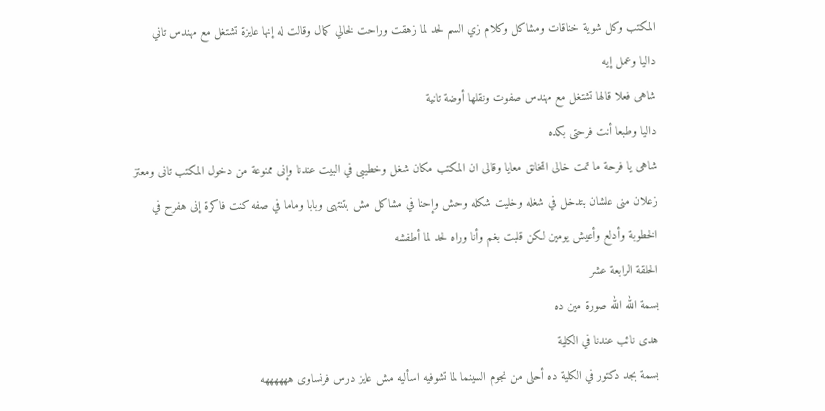المكتب وكل شوية خناقات ومشاكل وكلام زي السم لحد لما زهقت وراحت لخالي كمال وقالت له إنها عايزة تشتغل مع مهندس تاني
داليا وعمل إيه
شاهى فعلا قالها تشتغل مع مهندس صفوت ونقلها أوضة تانية
داليا وطبعا أنت فرحتى بكده
شاهى يا فرحة ما تمت خالى اټخانق معايا وقالى ان المكتب مكان شغل وخطيبى في البيت عندنا وإنى ممنوعة من دخول المكتب تانى ومعتز زعلان منى علشان بتدخل في شغله وخليت شكله وحش وإحنا في مشاكل مش بتنتهى وبابا وماما في صفه كنت فاكرة إنى هفرح في الخطوبة وأدلع وأعيش يومين لكن قلبت بغم وأنا وراه لحد لما أطفشه
الحلقة الرابعة عشر
بسمة الله الله صورة مين ده
هدى نائب عندنا في الكلية
بسمة بجد دكتور في الكلية ده أحلى من نجوم السينما لما تشوفيه اسأليه مش عايز درس فرنساوى ههههههه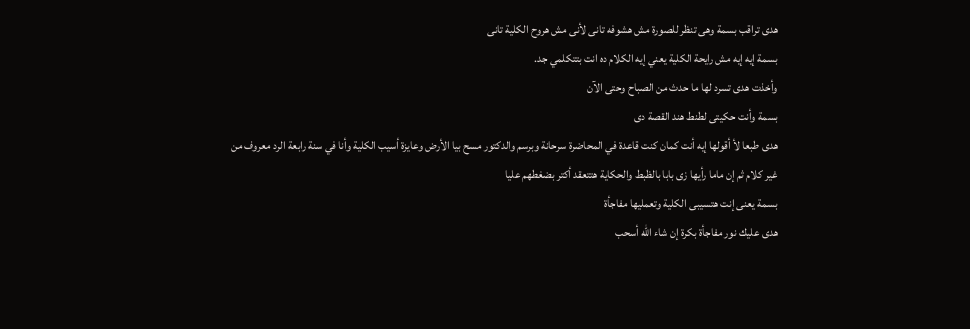هدى تراقب بسمة وهى تنظر للصورة مش هشوفه تانى لأنى مش هروح الكلية تانى
بسمة إيه إيه مش رايحة الكلية يعني إيه الكلام ده انت بتتكلمي جد.
وأخذت هدى تسرد لها ما حدث من الصباح وحتى الآن
بسمة وأنت حكيتى لطنط هند القصة دى
هدى طبعا لأ أقولها إيه أنت كمان كنت قاعدة في المحاضرة سرحانة وبرسم والدكتور مسح بيا الأرض وعايزة أسيب الكلية وأنا في سنة رابعة الرد معروف من غير كلام ثم إن ماما رأيها زى بابا بالظبط والحكاية هتتعقد أكتر بضغطهم عليا
بسمة يعنى إنت هتسيبى الكلية وتعمليها مفاجأة
هدى عليك نور مفاجأة بكرة إن شاء الله أسحب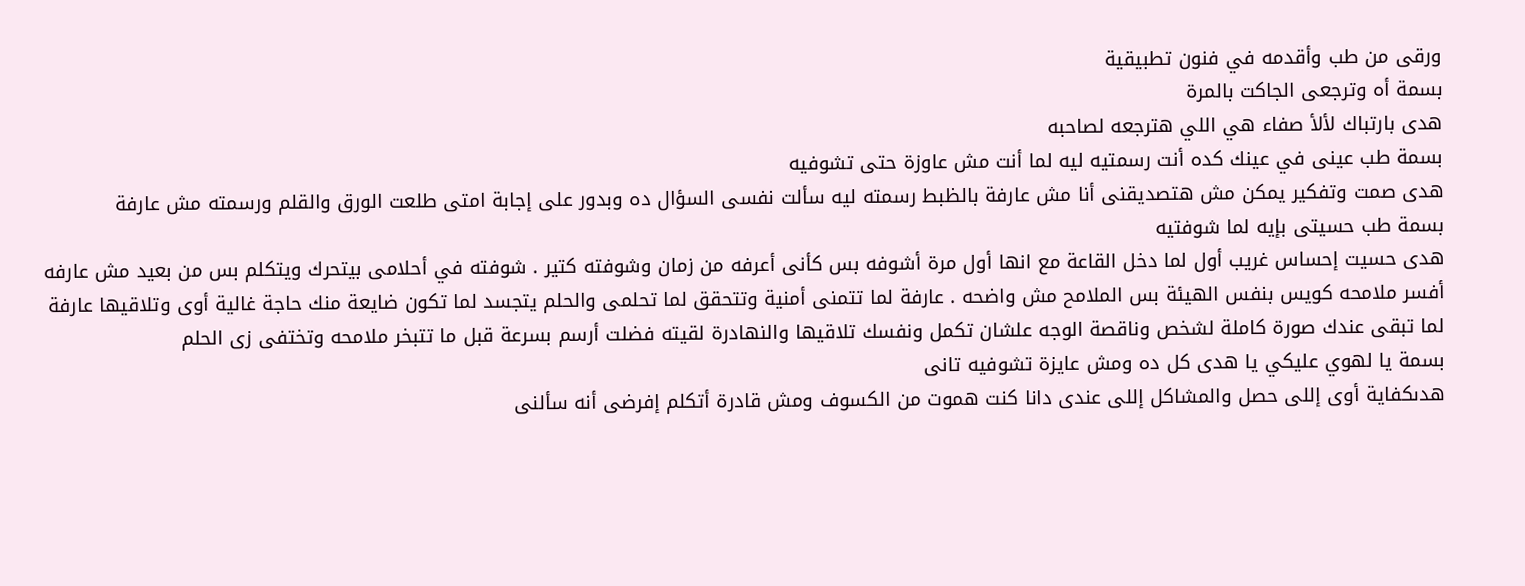ورقى من طب وأقدمه في فنون تطبيقية
بسمة أه وترجعى الجاكت بالمرة
هدى بارتباك لألأ صفاء هي اللي هترجعه لصاحبه
بسمة طب عينى في عينك كده أنت رسمتيه ليه لما أنت مش عاوزة حتى تشوفيه
هدى صمت وتفكير يمكن مش هتصديقنى أنا مش عارفة بالظبط رسمته ليه سألت نفسى السؤال ده وبدور على إجابة امتى طلعت الورق والقلم ورسمته مش عارفة
بسمة طب حسيتى بإيه لما شوفتيه
هدى حسيت إحساس غريب أول لما دخل القاعة مع انها أول مرة أشوفه بس كأنى أعرفه من زمان وشوفته كتير . شوفته في أحلامى بيتحرك ويتكلم بس من بعيد مش عارفه أفسر ملامحه كويس بنفس الهيئة بس الملامح مش واضحه . عارفة لما تتمنى أمنية وتتحقق لما تحلمى والحلم يتجسد لما تكون ضايعة منك حاجة غالية أوى وتلاقيها عارفة لما تبقى عندك صورة كاملة لشخص وناقصة الوجه علشان تكمل ونفسك تلاقيها والنهادرة لقيته فضلت أرسم بسرعة قبل ما تتبخر ملامحه وتختفى زى الحلم
بسمة يا لهوي عليكي يا هدى كل ده ومش عايزة تشوفيه تانى
هدىكفاية أوى إللى حصل والمشاكل إللى عندى دانا كنت ھموت من الكسوف ومش قادرة أتكلم إفرضى أنه سألنى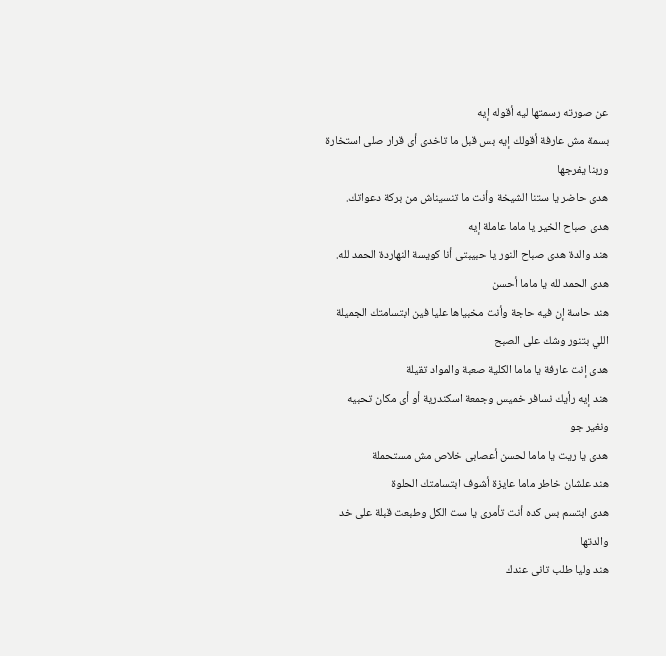عن صورته رسمتها ليه أقوله إيه
بسمة مش عارفة أقولك إيه بس قبل ما تاخدى أى قرار صلى استخارة وربنا يفرجها
هدى حاضر يا ستنا الشيخة وأنت ما تنسيناش من بركة دعواتك.
هدى صباح الخير يا ماما عاملة إيه
هند والدة هدى صباح النور يا حبيبتى أنا كويسة النهاردة الحمد لله.
هدى الحمد لله يا ماما أحسن
هند حاسة إن فيه حاجة وأنت مخبياها عليا فين ابتسامتك الجميلة اللي بتنور وشك على الصبح
هدى إنت عارفة يا ماما الكلية صعبة والمواد تقيلة
هند إيه رأيك نسافر خميس وجمعة اسكندرية أو أى مكان تحبيه ونغير جو
هدى يا ريت يا ماما لحسن أعصابى خلاص مش مستحملة
هند علشان خاطر ماما عايزة أشوف ابتسامتك الحلوة
هدى ابتسم بس كده أنت تأمرى يا ست الكل وطبعت قبلة على خد والدتها
هند وليا طلب تانى عندك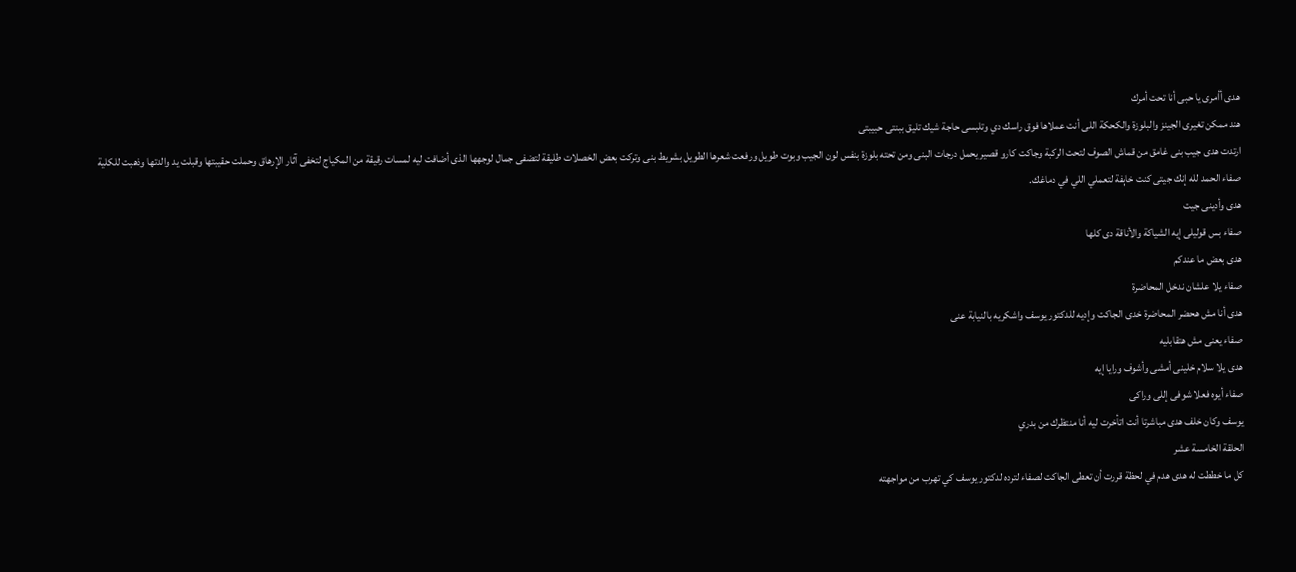هدى أأمرى يا حبى أنا تحت أمرك
هند ممكن تغيرى الجينز والبلوزة والكحكة اللى أنت عملاها فوق راسك دي وتلبسى حاجة شيك تليق ببنتى حبيبتى
ارتدت هدى جيب بنى غامق من قماش الصوف لتحت الركبة وجاكت كارو قصير يحمل درجات البنى ومن تحته بلوزة بنفس لون الجيب وبوت طويل ورفعت شعرها الطويل بشريط بنى وتركت بعض الخصلات طليقة لتضفى جمال لوجهها الذى أضافت ليه لمسات رقيقة من المكياج لتخفى آثار الإرهاق وحملت حقيبتها وقبلت يد والدتها وذهبت للكلية
صفاء الحمد لله إنك جيتى كنت خاېفة لتعملي اللي في دماغك.
هدى وأدينى جيت
صفاء بس قوليلى إيه الشياكة والأناقة دى كلها
هدى بعض ما عندكم
صفاء يلا علشان ندخل المحاضرة
هدى أنا مش هحضر المحاضرة خدى الجاكت وإديه للدكتور يوسف واشكريه بالنيابة عنى
صفاء يعنى مش هتقابليه
هدى يلا سلام خلينى أمشى وأشوف ورايا إيه
صفاء أيوه فعلا شوفى إللى وراكى
يوسف وكان خلف هدى مباشرتا أنت اتأخرت ليه أنا منتظرك من بدري
الحلقة الخامسة عشر
كل ما خططت له هدى هدم في لحظة قررت أن تعطى الجاكت لصفاء لترده لدكتور يوسف كي تهرب من مواجهته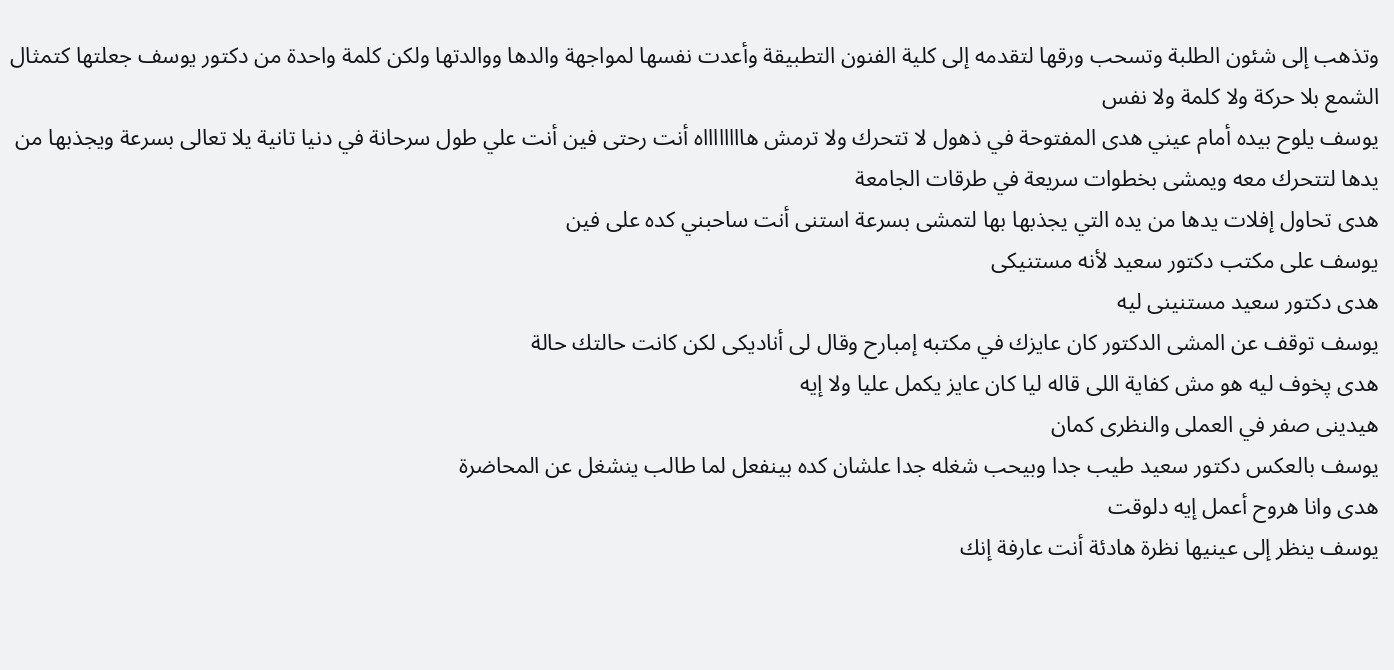وتذهب إلى شئون الطلبة وتسحب ورقها لتقدمه إلى كلية الفنون التطبيقة وأعدت نفسها لمواجهة والدها ووالدتها ولكن كلمة واحدة من دكتور يوسف جعلتها كتمثال الشمع بلا حركة ولا كلمة ولا نفس
يوسف يلوح بيده أمام عيني هدى المفتوحة في ذهول لا تتحرك ولا ترمش هااااااااه أنت رحتى فين أنت علي طول سرحانة في دنيا تانية يلا تعالى بسرعة ويجذبها من يدها لتتحرك معه ويمشى بخطوات سريعة في طرقات الجامعة
هدى تحاول إفلات يدها من يده التي يجذبها بها لتمشى بسرعة استنى أنت ساحبني كده على فين
يوسف على مكتب دكتور سعيد لأنه مستنيكى
هدى دكتور سعيد مستنينى ليه
يوسف توقف عن المشى الدكتور كان عايزك في مكتبه إمبارح وقال لى أناديكى لكن كانت حالتك حالة
هدى پخوف ليه هو مش كفاية اللى قاله ليا كان عايز يكمل عليا ولا إيه
هيدينى صفر في العملى والنظرى كمان
يوسف بالعكس دكتور سعيد طيب جدا وبيحب شغله جدا علشان كده بينفعل لما طالب ينشغل عن المحاضرة
هدى وانا هروح أعمل إيه دلوقت
يوسف ينظر إلى عينيها نظرة هادئة أنت عارفة إنك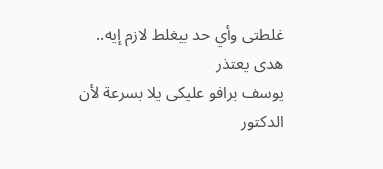غلطتى وأي حد بيغلط لازم إيه..
هدى يعتذر
يوسف برافو عليكى يلا بسرعة لأن الدكتور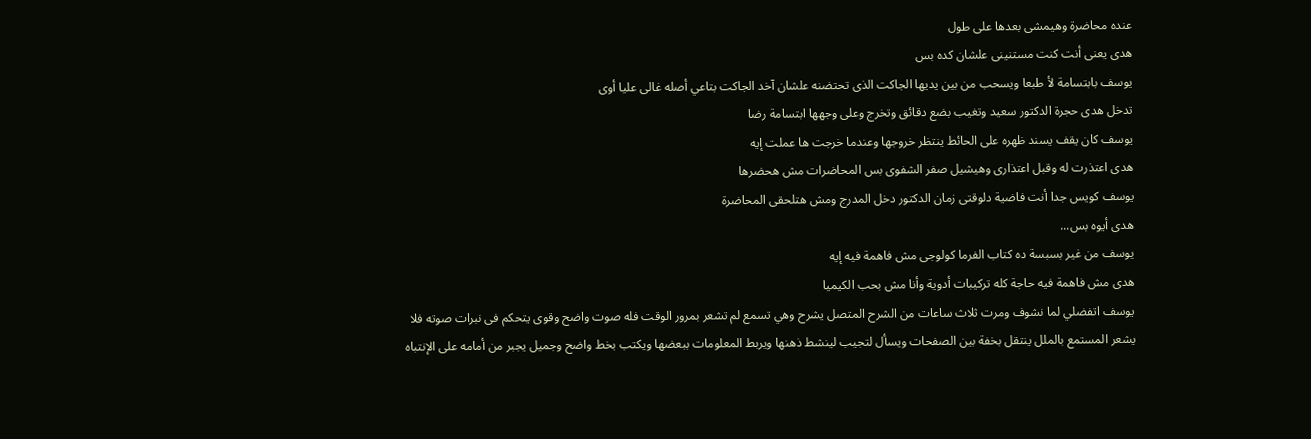عنده محاضرة وهيمشى بعدها على طول
هدى يعنى أنت كنت مستنينى علشان كده بس
يوسف بابتسامة لأ طبعا ويسحب من بين يديها الجاكت الذى تحتضنه علشان آخد الجاكت بتاعي أصله غالى عليا أوى
تدخل هدى حجرة الدكتور سعيد وتغيب بضع دقائق وتخرج وعلى وجهها ابتسامة رضا
يوسف كان يقف يسند ظهره على الحائط ينتظر خروجها وعندما خرجت ها عملت إيه
هدى اعتذرت له وقبل اعتذارى وهيشيل صفر الشفوى بس المحاضرات مش هحضرها
يوسف كويس جدا أنت فاضية دلوقتى زمان الدكتور دخل المدرج ومش هتلحقى المحاضرة
هدى أيوه بس...
يوسف من غير بسبسة ده كتاب الفرما كولوجى مش فاهمة فيه إيه
هدى مش فاهمة فيه حاجة كله تركيبات أدوية وأنا مش بحب الكيميا
يوسف اتفضلي لما نشوف ومرت ثلاث ساعات من الشرح المتصل يشرح وهي تسمع لم تشعر بمرور الوقت فله صوت واضح وقوى يتحكم فى نبرات صوته فلا يشعر المستمع بالملل ينتقل بخفة بين الصفحات ويسأل لتجيب لينشط ذهنها ويربط المعلومات ببعضها ويكتب بخط واضح وجميل يجبر من أمامه على الإنتباه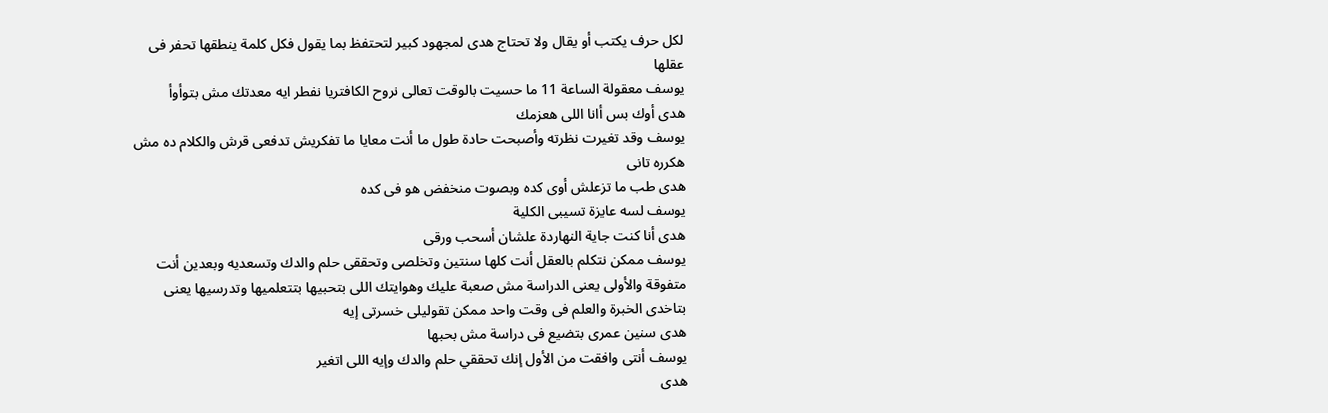لكل حرف يكتب أو يقال ولا تحتاج هدى لمجهود كبير لتحتفظ بما يقول فكل كلمة ينطقها تحفر فى عقلها
يوسف معقولة الساعة 11 ما حسيت بالوقت تعالى نروح الكافتريا نفطر ايه معدتك مش بتوأوأ
هدى أوك بس أانا اللى هعزمك
يوسف وقد تغيرت نظرته وأصبحت حادة طول ما أنت معايا ما تفكريش تدفعى قرش والكلام ده مش هكرره تانى
هدى طب ما تزعلش أوى كده وبصوت منخفض هو فى كده
يوسف لسه عايزة تسيبى الكلية
هدى أنا كنت جاية النهاردة علشان أسحب ورقى
يوسف ممكن نتكلم بالعقل أنت كلها سنتين وتخلصى وتحققى حلم والدك وتسعديه وبعدين أنت متفوقة والأولى يعنى الدراسة مش صعبة عليك وهوايتك اللى بتحبيها بتتعلميها وتدرسيها يعنى بتاخدى الخبرة والعلم فى وقت واحد ممكن تقوليلى خسرتى إيه
هدى سنين عمرى بتضيع فى دراسة مش بحبها
يوسف أنتى وافقت من الأول إنك تحققي حلم والدك وإيه اللى اتغير
هدى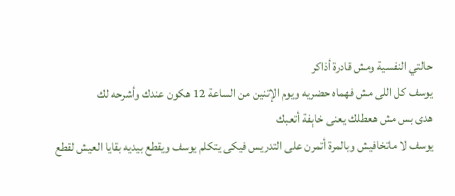حالتي النفسية ومش قادرة أذاكر
يوسف كل اللى مش فهماه حضريه ويوم الإتنين من الساعة 12 هكون عندك وأشرحه لك
هدى بس مش هعطلك يعنى خاېفة أتعبك
يوسف لا ماتخافيش وبالمرة أتمرن على التدريس فيكى يتكلم يوسف ويقطع بيديه بقايا العيش لقطع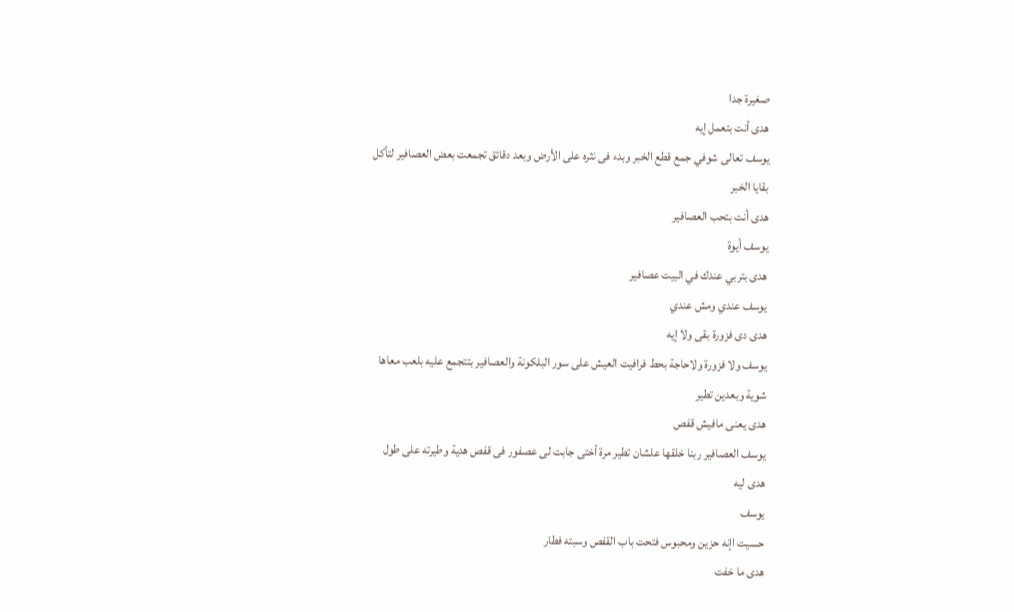صغيرة جدا
هدى أنت بتعمل إيه
يوسف تعالى شوفي جمع قطع الخبر وبدء فى نثره على الأرض وبعد دقائق تجمعت بعض العصافير لتأكل بقايا الخبر
هدى أنت بتحب العصافير
يوسف أيوة
هدى بتربي عندك في البيت عصافير
يوسف عندي ومش عندي
هدى دى فزورة بقى ولا إيه
يوسف ولا فزورة ولاحاجة بحط فرافيت العيش على سور البلكونة والعصافير بتتجمع عليه بلعب معاها شوية وبعدين تطير
هدى يعنى مافيش قفص
يوسف العصافير ربنا خلقها علشان تطير مرة أختى جابت لى عصفور فى قفص هدية وطيرته على طول
هدى ليه
يوسف
حسيت اإنه حزين ومحبوس فتحت باب القفص وسبته فطار
هدى ما خفت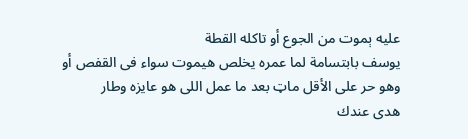عليه ېموت من الجوع أو تاكله القطة
يوسف بابتسامة لما عمره يخلص ھيموت سواء فى القفص أو وهو حر على الأقل ماټ بعد ما عمل اللى هو عايزه وطار
هدى عندك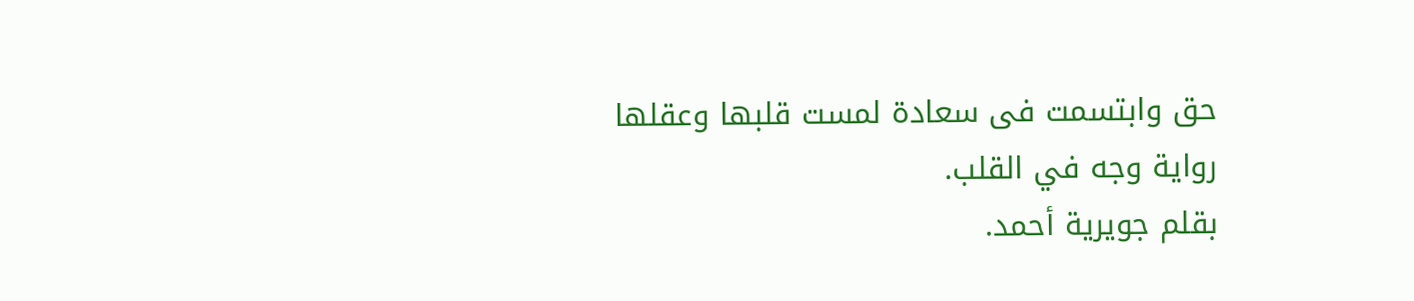حق وابتسمت فى سعادة لمست قلبها وعقلها
رواية وجه في القلب.
بقلم جويرية أحمد.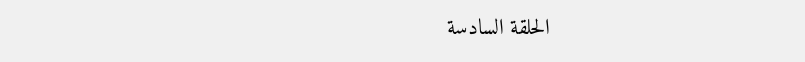الحلقة السادسة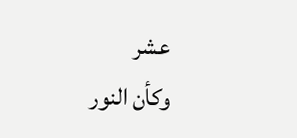عشر
وكأن النور